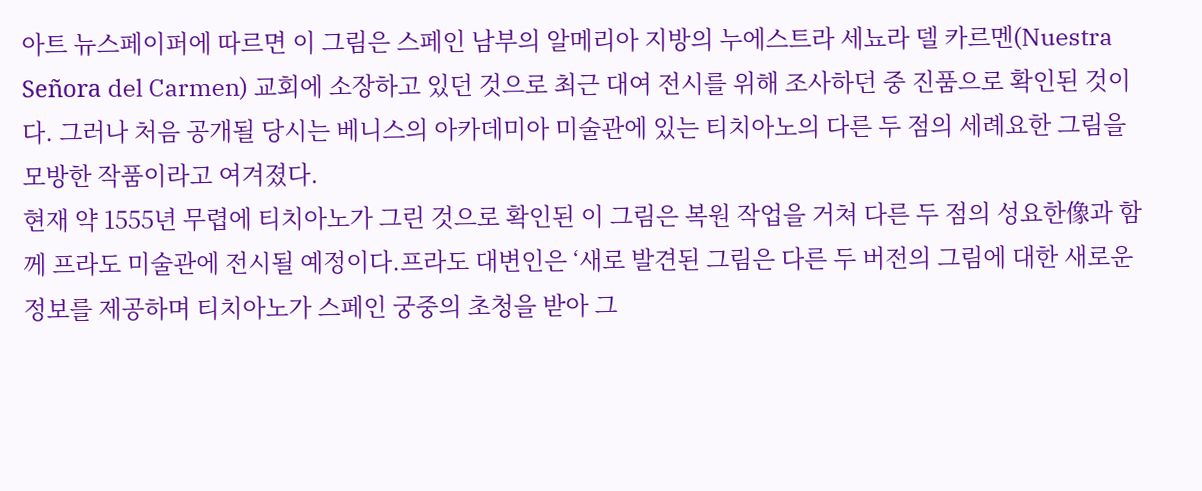아트 뉴스페이퍼에 따르면 이 그림은 스페인 남부의 알메리아 지방의 누에스트라 세뇨라 델 카르멘(Nuestra Señora del Carmen) 교회에 소장하고 있던 것으로 최근 대여 전시를 위해 조사하던 중 진품으로 확인된 것이다. 그러나 처음 공개될 당시는 베니스의 아카데미아 미술관에 있는 티치아노의 다른 두 점의 세례요한 그림을 모방한 작품이라고 여겨졌다.
현재 약 1555년 무렵에 티치아노가 그린 것으로 확인된 이 그림은 복원 작업을 거쳐 다른 두 점의 성요한像과 함께 프라도 미술관에 전시될 예정이다.프라도 대변인은 ‘새로 발견된 그림은 다른 두 버전의 그림에 대한 새로운 정보를 제공하며 티치아노가 스페인 궁중의 초청을 받아 그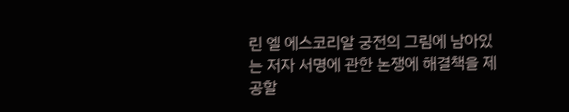린 엘 에스코리알 궁전의 그림에 남아있는 저자 서명에 관한 논쟁에 해결책을 제공할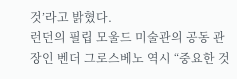것’라고 밝혔다.
런던의 필립 모울드 미술관의 공동 관장인 벤더 그로스베노 역시 “중요한 것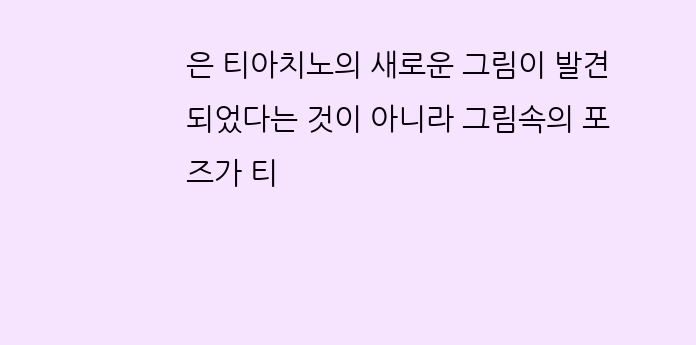은 티아치노의 새로운 그림이 발견되었다는 것이 아니라 그림속의 포즈가 티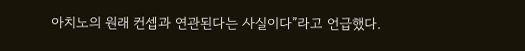아치노의 원래 컨셉과 연관된다는 사실이다”라고 언급했다.